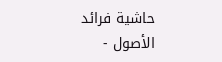حاشية فرائد الأصول -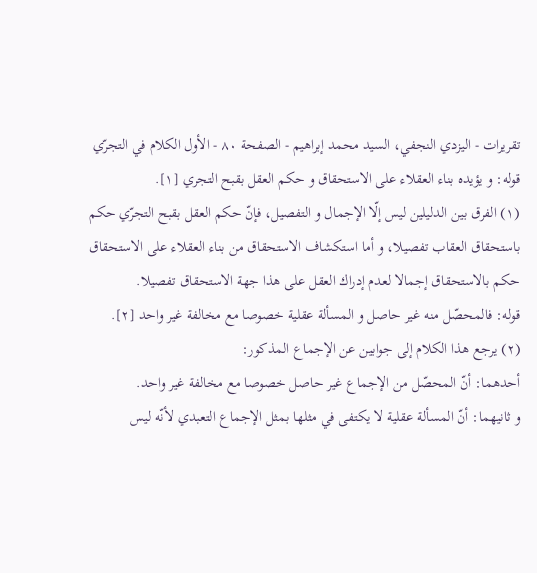تقريرات - اليزدي النجفي، السيد محمد إبراهيم - الصفحة ٨٠ - الأول الكلام في التجرّي
قوله: و يؤيده بناء العقلاء على الاستحقاق و حكم العقل بقبح التجري [١].
(١) الفرق بين الدليلين ليس إلّا الإجمال و التفصيل، فإنّ حكم العقل بقبح التجرّي حكم باستحقاق العقاب تفصيلا، و أما استكشاف الاستحقاق من بناء العقلاء على الاستحقاق حكم بالاستحقاق إجمالا لعدم إدراك العقل على هذا جهة الاستحقاق تفصيلا.
قوله: فالمحصّل منه غير حاصل و المسألة عقلية خصوصا مع مخالفة غير واحد [٢].
(٢) يرجع هذا الكلام إلى جوابين عن الإجماع المذكور:
أحدهما: أنّ المحصّل من الإجماع غير حاصل خصوصا مع مخالفة غير واحد.
و ثانيهما: أنّ المسألة عقلية لا يكتفى في مثلها بمثل الإجماع التعبدي لأنّه ليس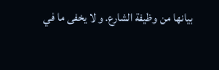بيانها من وظيفة الشارع. و لا يخفى ما في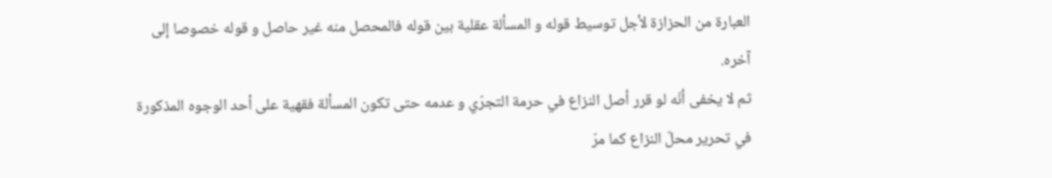العبارة من الحزازة لأجل توسيط قوله و المسألة عقلية بين قوله فالمحصل منه غير حاصل و قوله خصوصا إلى آخره.
ثم لا يخفى أنّه لو قرر أصل النزاع في حرمة التجرّي و عدمه حتى تكون المسألة فقهية على أحد الوجوه المذكورة في تحرير محلّ النزاع كما مرّ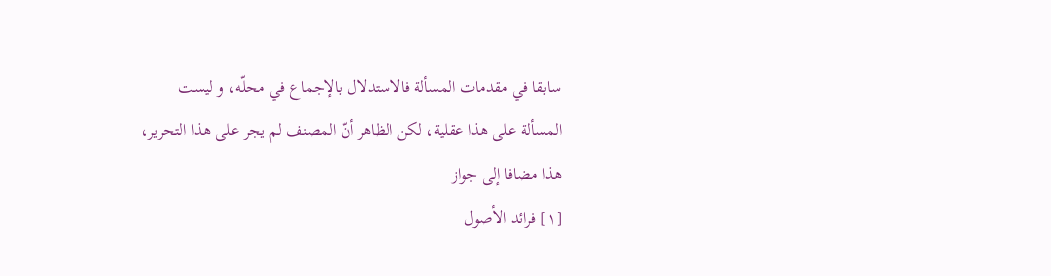سابقا في مقدمات المسألة فالاستدلال بالإجماع في محلّه، و ليست المسألة على هذا عقلية، لكن الظاهر أنّ المصنف لم يجر على هذا التحرير، هذا مضافا إلى جواز
[١] فرائد الأصول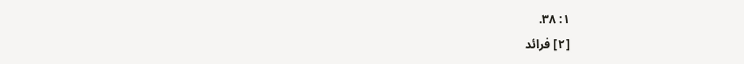١: ٣٨.
[٢] فرائد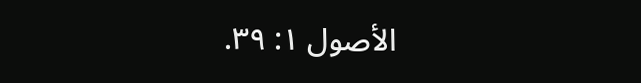الأصول ١: ٣٩.